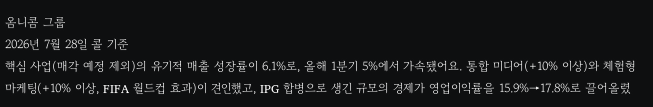옴니콤 그룹
2026년 7월 28일 콜 기준
핵심 사업(매각 예정 제외)의 유기적 매출 성장률이 6.1%로, 올해 1분기 5%에서 가속됐어요. 통합 미디어(+10% 이상)와 체험형 마케팅(+10% 이상, FIFA 월드컵 효과)이 견인했고, IPG 합병으로 생긴 규모의 경제가 영업이익률을 15.9%→17.8%로 끌어올렸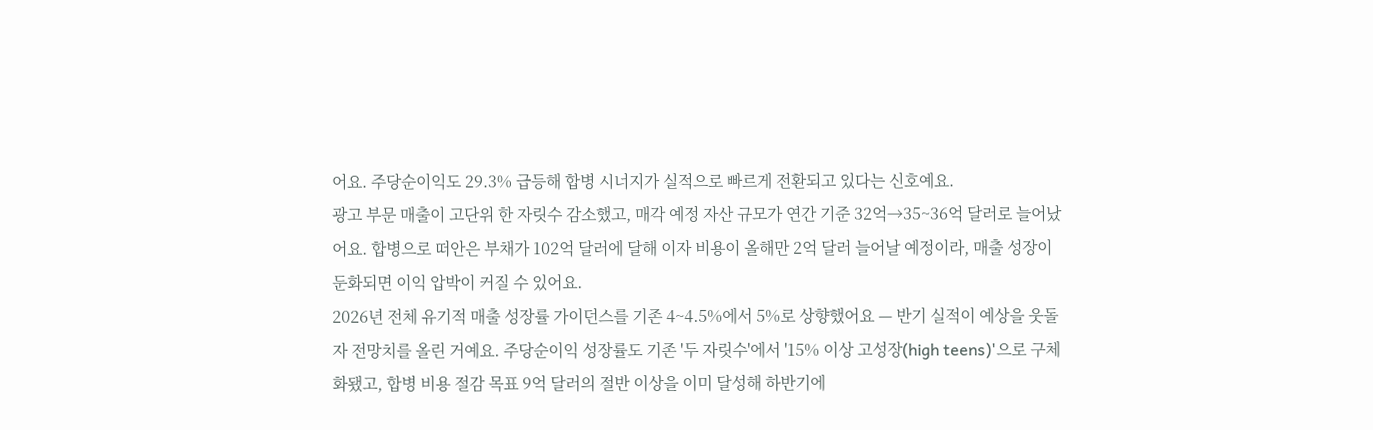어요. 주당순이익도 29.3% 급등해 합병 시너지가 실적으로 빠르게 전환되고 있다는 신호예요.
광고 부문 매출이 고단위 한 자릿수 감소했고, 매각 예정 자산 규모가 연간 기준 32억→35~36억 달러로 늘어났어요. 합병으로 떠안은 부채가 102억 달러에 달해 이자 비용이 올해만 2억 달러 늘어날 예정이라, 매출 성장이 둔화되면 이익 압박이 커질 수 있어요.
2026년 전체 유기적 매출 성장률 가이던스를 기존 4~4.5%에서 5%로 상향했어요 — 반기 실적이 예상을 웃돌자 전망치를 올린 거예요. 주당순이익 성장률도 기존 '두 자릿수'에서 '15% 이상 고성장(high teens)'으로 구체화됐고, 합병 비용 절감 목표 9억 달러의 절반 이상을 이미 달성해 하반기에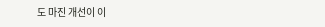도 마진 개선이 이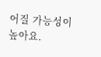어질 가능성이 높아요.